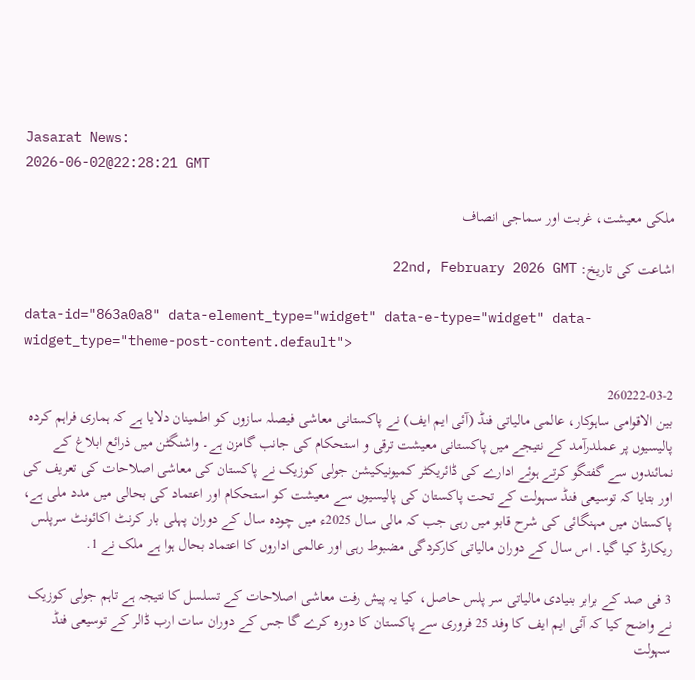Jasarat News:
2026-06-02@22:28:21 GMT

ملکی معیشت، غربت اور سماجی انصاف

اشاعت کی تاریخ: 22nd, February 2026 GMT

data-id="863a0a8" data-element_type="widget" data-e-type="widget" data-widget_type="theme-post-content.default">

260222-03-2
بین الاقوامی ساہوکار، عالمی مالیاتی فنڈ (آئی ایم ایف) نے پاکستانی معاشی فیصلہ سازوں کو اطمینان دلایا ہے کہ ہماری فراہم کردہ پالیسیوں پر عملدرآمد کے نتیجے میں پاکستانی معیشت ترقی و استحکام کی جانب گامزن ہے۔ واشنگٹن میں ذرائع ابلاغ کے نمائندوں سے گفتگو کرتے ہوئے ادارے کی ڈائریکٹر کمیونیکیشن جولی کوزیک نے پاکستان کی معاشی اصلاحات کی تعریف کی اور بتایا کہ توسیعی فنڈ سہولت کے تحت پاکستان کی پالیسیوں سے معیشت کو استحکام اور اعتماد کی بحالی میں مدد ملی ہے، پاکستان میں مہنگائی کی شرح قابو میں رہی جب کہ مالی سال 2025ء میں چودہ سال کے دوران پہلی بار کرنٹ اکائونٹ سرپلس ریکارڈ کیا گیا۔ اس سال کے دوران مالیاتی کارکردگی مضبوط رہی اور عالمی اداروں کا اعتماد بحال ہوا ہے ملک نے 1.

3 فی صد کے برابر بنیادی مالیاتی سر پلس حاصل، کیا یہ پیش رفت معاشی اصلاحات کے تسلسل کا نتیجہ ہے تاہم جولی کوزیک نے واضح کیا کہ آئی ایم ایف کا وفد 25 فروری سے پاکستان کا دورہ کرے گا جس کے دوران سات ارب ڈالر کے توسیعی فنڈ سہولت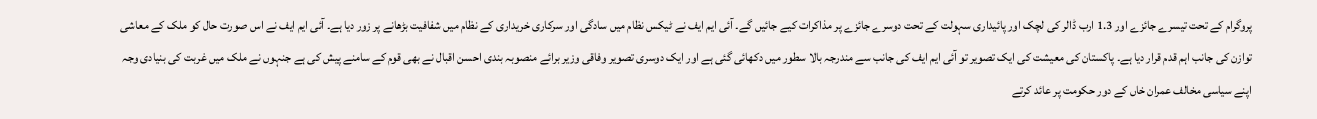پروگرام کے تحت تیسرے جائزے اور 1.3 ارب ڈالر کی لچک اور پائیداری سہولت کے تحت دوسرے جائزے پر مذاکرات کیے جائیں گے۔ آئی ایم ایف نے ٹیکس نظام میں سادگی اور سرکاری خریداری کے نظام میں شفافیت بڑھانے پر زور دیا ہے۔ آئی ایم ایف نے اس صورت حال کو ملک کے معاشی توازن کی جانب اہم قدم قرار دیا ہے۔ پاکستان کی معیشت کی ایک تصویر تو آئی ایم ایف کی جانب سے مندرجہ بالا سطور میں دکھائی گئی ہے اور ایک دوسری تصویر وفاقی وزیر برائے منصوبہ بندی احسن اقبال نے بھی قوم کے سامنے پیش کی ہے جنہوں نے ملک میں غربت کی بنیادی وجہ اپنے سیاسی مخالف عمران خاں کے دور حکومت پر عائد کرتے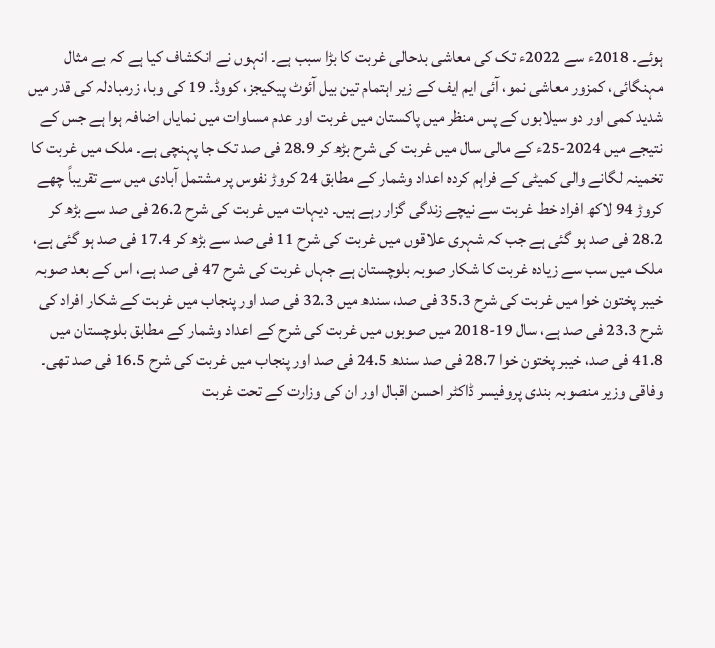ہوئے۔ 2018ء سے 2022ء تک کی معاشی بدحالی غربت کا بڑا سبب ہے۔ انہوں نے انکشاف کیا ہے کہ بے مثال مہنگائی، کمزور معاشی نمو، آئی ایم ایف کے زیر اہتمام تین بیل آئوٹ پیکیجز، کووڈ۔ 19 کی وبا، زرمبادلہ کی قدر میں شدید کمی اور دو سیلابوں کے پس منظر میں پاکستان میں غربت اور عدم مساوات میں نمایاں اضافہ ہوا ہے جس کے نتیجے میں 2024-25ء کے مالی سال میں غربت کی شرح بڑھ کر 28.9 فی صد تک جا پہنچی ہے۔ ملک میں غربت کا تخمینہ لگانے والی کمیٹی کے فراہم کردہ اعداد وشمار کے مطابق 24 کروڑ نفوس پر مشتمل آبادی میں سے تقریباً چھے کروڑ 94 لاکھ افراد خط غربت سے نیچے زندگی گزار رہے ہیں۔ دیہات میں غربت کی شرح 26.2 فی صد سے بڑھ کر 28.2 فی صد ہو گئی ہے جب کہ شہری علاقوں میں غربت کی شرح 11 فی صد سے بڑھ کر 17.4 فی صد ہو گئی ہے، ملک میں سب سے زیادہ غربت کا شکار صوبہ بلوچستان ہے جہاں غربت کی شرح 47 فی صد ہے، اس کے بعد صوبہ خیبر پختون خوا میں غربت کی شرح 35.3 فی صد، سندھ میں 32.3 فی صد اور پنجاب میں غربت کے شکار افراد کی شرح 23.3 فی صد ہے، سال 19-2018 میں صوبوں میں غربت کی شرح کے اعداد وشمار کے مطابق بلوچستان میں 41.8 فی صد، خیبر پختون خوا 28.7 فی صد سندھ 24.5 فی صد اور پنجاب میں غربت کی شرح 16.5 فی صد تھی۔ وفاقی وزیر منصوبہ بندی پروفیسر ڈاکٹر احسن اقبال اور ان کی وزارت کے تحت غربت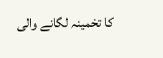کا تخمینہ لگانے والی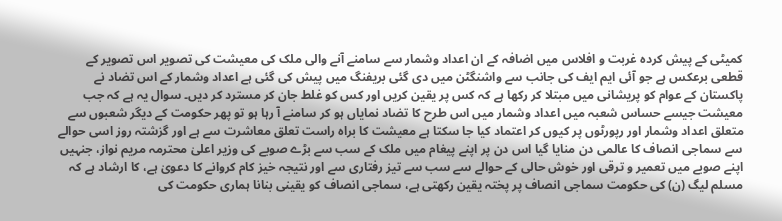کمیٹی کے پیش کردہ غربت و افلاس میں اضافہ کے ان اعداد وشمار سے سامنے آنے والی ملک کی معیشت کی تصویر اس تصویر کے قطعی برعکس ہے جو آئی ایم ایف کی جانب سے واشنگٹن میں دی گئی بریفنگ میں پیش کی گئی ہے اعداد وشمار کے اس تضاد نے پاکستان کے عوام کو پریشانی میں مبتلا کر رکھا ہے کہ کس پر یقین کریں اور کس کو غلط جان کر مسترد کر دیں۔ سوال یہ ہے کہ جب معیشت جیسے حساس شعبہ میں اعداد وشمار میں اس طرح کا تضاد نمایاں ہو کر سامنے آ رہا ہو تو پھر حکومت کے دیگر شعبوں سے متعلق اعداد وشمار اور رپورٹوں پر کیوں کر اعتماد کیا جا سکتا ہے معیشت کا براہ راست تعلق معاشرت سے ہے اور گزشتہ روز اسی حوالے سے سماجی انصاف کا عالمی دن منایا گیا اس دن پر اپنے پیغام میں ملک کے سب سے بڑے صوبے کی وزیر اعلیٰ محترمہ مریم نواز، جنہیں اپنے صوبے میں تعمیر و ترقی اور خوش حالی کے حوالے سے سب سے تیز رفتاری سے اور نتیجہ خیز کام کروانے کا دعویٰ ہے، کا ارشاد ہے کہ مسلم لیگ (ن) کی حکومت سماجی انصاف پر پختہ یقین رکھتی ہے، سماجی انصاف کو یقینی بنانا ہماری حکومت کی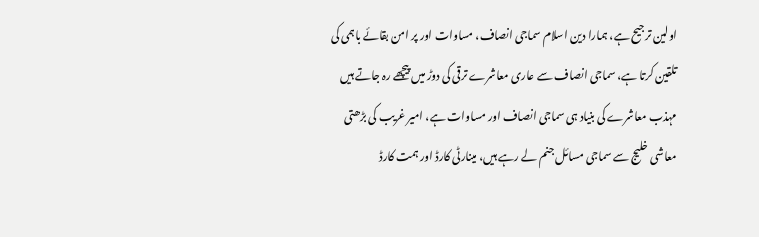اولین ترجیح ہے، ہمارا دین اسلام سماجی انصاف، مساوات اور پر امن بقائے باہمی کی تلقین کرتا ہے، سماجی انصاف سے عاری معاشرے ترقی کی دوڑ میں پیچھے رہ جاتے ہیں مہذب معاشرے کی بنیاد ہی سماجی انصاف اور مساوات ہے، امیر غریب کی بڑھتی معاشی خلیج سے سماجی مسائل جنم لے رہے ہیں، مینارٹی کارڈ اور ہمت کارڈ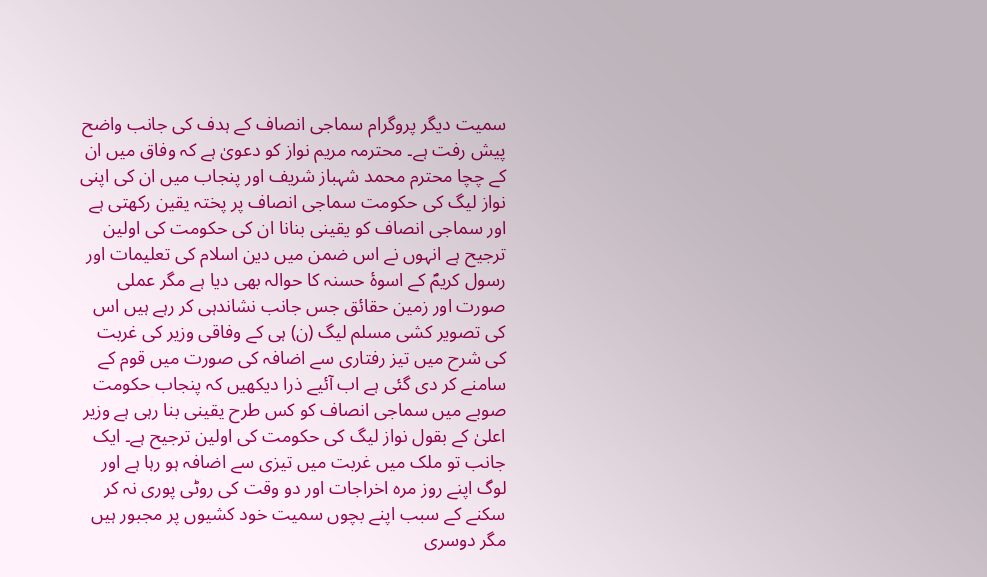سمیت دیگر پروگرام سماجی انصاف کے ہدف کی جانب واضح پیش رفت ہے۔ محترمہ مریم نواز کو دعویٰ ہے کہ وفاق میں ان کے چچا محترم محمد شہباز شریف اور پنجاب میں ان کی اپنی نواز لیگ کی حکومت سماجی انصاف پر پختہ یقین رکھتی ہے اور سماجی انصاف کو یقینی بنانا ان کی حکومت کی اولین ترجیح ہے انہوں نے اس ضمن میں دین اسلام کی تعلیمات اور رسول کریمؐ کے اسوۂ حسنہ کا حوالہ بھی دیا ہے مگر عملی صورت اور زمین حقائق جس جانب نشاندہی کر رہے ہیں اس کی تصویر کشی مسلم لیگ (ن) ہی کے وفاقی وزیر کی غربت کی شرح میں تیز رفتاری سے اضافہ کی صورت میں قوم کے سامنے کر دی گئی ہے اب آئیے ذرا دیکھیں کہ پنجاب حکومت صوبے میں سماجی انصاف کو کس طرح یقینی بنا رہی ہے وزیر اعلیٰ کے بقول نواز لیگ کی حکومت کی اولین ترجیح ہے۔ ایک جانب تو ملک میں غربت میں تیزی سے اضافہ ہو رہا ہے اور لوگ اپنے روز مرہ اخراجات اور دو وقت کی روٹی پوری نہ کر سکنے کے سبب اپنے بچوں سمیت خود کشیوں پر مجبور ہیں مگر دوسری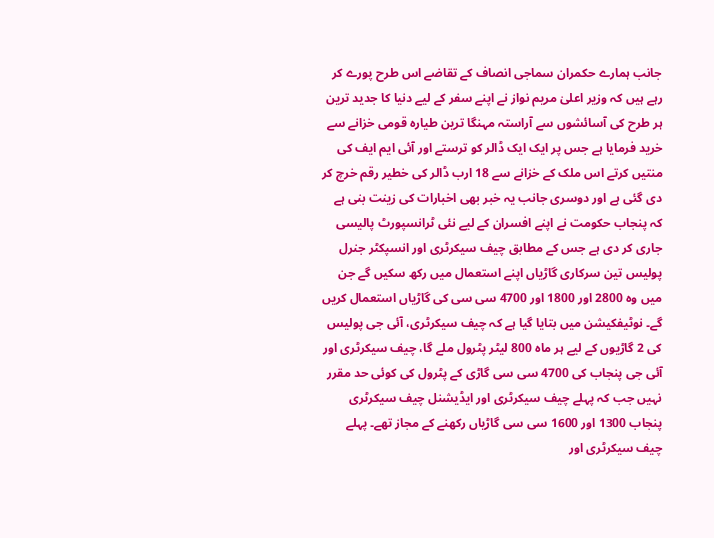جانب ہمارے حکمران سماجی انصاف کے تقاضے اس طرح پورے کر رہے ہیں کہ وزیر اعلیٰ مریم نواز نے اپنے سفر کے لیے دنیا کا جدید ترین ہر طرح کی آسائشوں سے آراستہ مہنگا ترین طیارہ قومی خزانے سے خرید فرمایا ہے جس پر ایک ایک ڈالر کو ترستے اور آئی ایم ایف کی منتیں کرتے اس ملک کے خزانے سے 18 ارب ڈالر کی خطیر رقم خرچ کر دی گئی ہے اور دوسری جانب یہ خبر بھی اخبارات کی زینت بنی ہے کہ پنجاب حکومت نے اپنے افسران کے لیے نئی ٹرانسپورٹ پالیسی جاری کر دی ہے جس کے مطابق چیف سیکرٹری اور انسپکٹر جنرل پولیس تین سرکاری گاڑیاں اپنے استعمال میں رکھ سکیں گے جن میں وہ 2800 اور 1800 اور 4700 سی سی کی گاڑیاں استعمال کریں گے۔ نوٹیفکیشن میں بتایا گیا ہے کہ چیف سیکرٹری، آئی جی پولیس کی 2 گاڑیوں کے لیے ہر ماہ 800 لیٹر پٹرول ملے گا، چیف سیکرٹری اور آئی جی پنجاب کی 4700 سی سی گاڑی کے پٹرول کی کوئی حد مقرر نہیں جب کہ پہلے چیف سیکرٹری اور ایڈیشنل چیف سیکرٹری پنجاب 1300 اور 1600 سی سی گاڑیاں رکھنے کے مجاز تھے۔ پہلے چیف سیکرٹری اور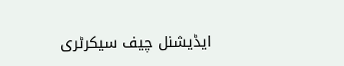ایڈیشنل چیف سیکرٹری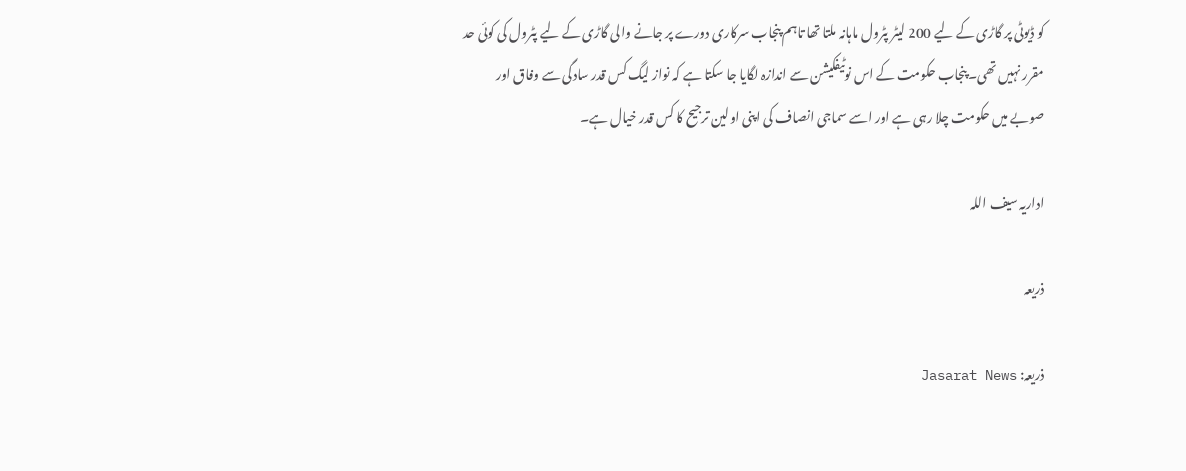کو ڈیوٹی پر گاڑی کے لیے 200 لیٹر پٹرول ماہانہ ملتا تھا تاہم پنجاب سرکاری دورے پر جانے والی گاڑی کے لیے پٹرول کی کوئی حد مقرر نہیں تھی۔ پنجاب حکومت کے اس نوٹیفکیشن سے اندازہ لگایا جا سکتا ہے کہ نواز لیگ کس قدر سادگی سے وفاق اور صوبے میں حکومت چلا رہی ہے اور اسے سماجی انصاف کی اپنی اولین ترجیح کا کس قدر خیال ہے۔

اداریہ سیف اللہ

ذریعہ

ذریعہ: Jasarat News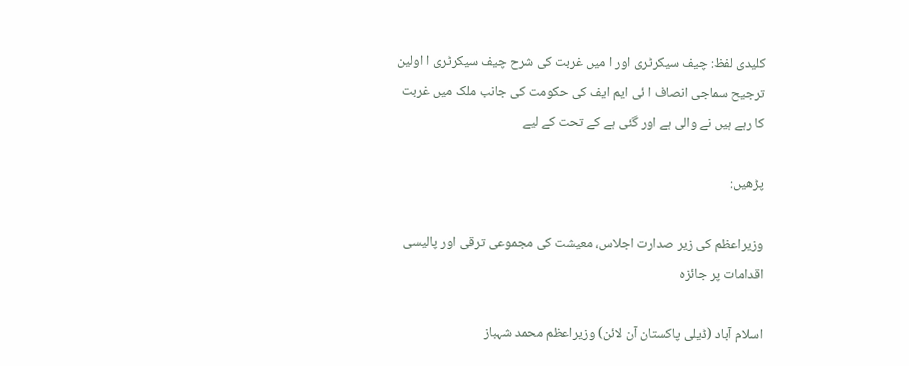کلیدی لفظ: چیف سیکرٹری اور ا میں غربت کی شرح چیف سیکرٹری ا اولین ترجیح سماجی انصاف ا ئی ایم ایف کی حکومت کی جانب ملک میں غربت کا رہے ہیں نے والی ہے اور گئی ہے کے تحت کے لیے

پڑھیں:

وزیراعظم کی زیر صدارت اجلاس، معیشت کی مجموعی ترقی اور پالیسی اقدامات پر جائزہ

اسلام آباد (ڈیلی پاکستان آن لائن) وزیراعظم محمد شہباز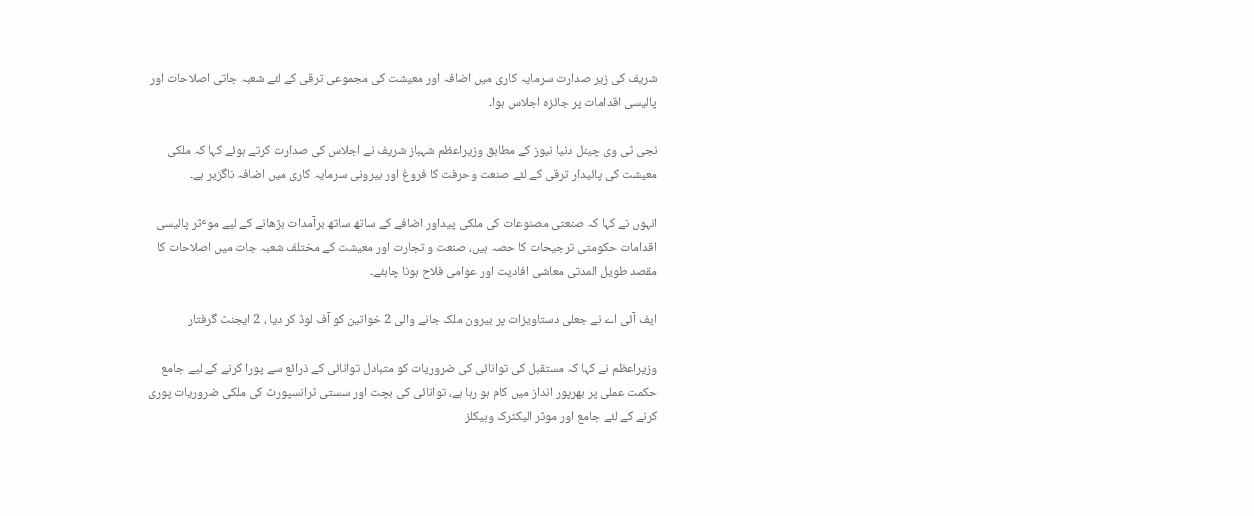شریف کی زیر صدارت سرمایہ کاری میں اضافہ اور معیشت کی مجموعی ترقی کے لئے شعبہ جاتی اصلاحات اور پالیسی اقدامات پر جائزہ اجلاس ہوا۔

نجی ٹی وی چینل دنیا نیوز کے مطابق وزیراعظم شہباز شریف نے اجلاس کی صدارت کرتے ہوئے کہا کہ ملکی معیشت کی پائیدار ترقی کے لئے صنعت وحرفت کا فروغ اور بیرونی سرمایہ کاری میں اضافہ ناگزیر ہے۔

انہوں نے کہا کہ صنعتی مصنوعات کی ملکی پیداور اضافے کے ساتھ ساتھ برآمدات بڑھانے کے لیے موٴثر پالیسی اقدامات حکومتی ترجیحات کا حصہ ہیں، صنعت و تجارت اور معیشت کے مختلف شعبہ جات میں اصلاحات کا مقصد طویل المدتی معاشی افادیت اور عوامی فلاح ہونا چاہئے۔

ایف آئی اے نے جعلی دستاویزات پر بیرون ملک جانے والی 2 خواتین کو آف لوڈ کر دیا ، 2 ایجنٹ گرفتار

وزیراعظم نے کہا کہ مستقبل کی توانائی کی ضروریات کو متبادل توانائی کے ذرائع سے پورا کرنے کے لیے جامع حکمت عملی پر بھرپور انداز میں کام ہو رہا ہے، توانائی کی بچت اور سستی ٹرانسپورٹ کی ملکی ضروریات پوری کرنے کے لئے جامع اور موثر الیکٹرک وہیکلز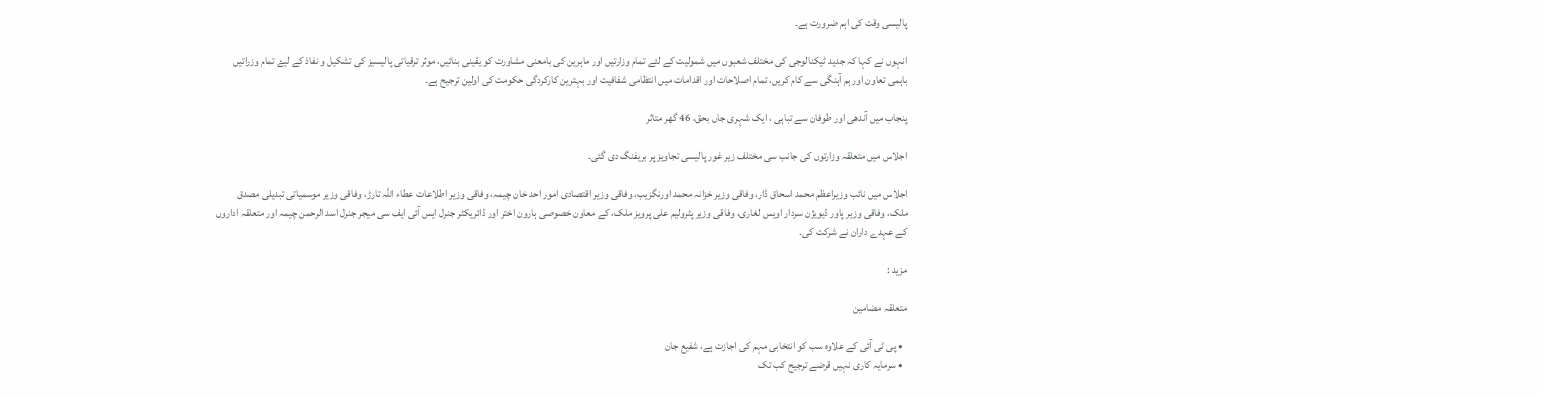پالیسی وقت کی اہم ضرورت ہے۔

انہوں نے کہا کہ جدید ٹیکنالوجی کی مختلف شعبوں میں شمولیت کے لئے تمام وزارتیں اور ماہرین کی بامعنی مشاورت کو یقینی بنائیں، موثر ترقیاتی پالیسیز کی تشکیل و نفاذ کے لیۓ تمام وزراتیں باہمی تعاون اور ہم آہنگی سے کام کریں، تمام اصلاحات اور اقدامات میں انتظامی شفافیت اور بہترین کارکردگی حکومت کی اولین ترجیح ہے۔

پنجاب میں آندھی اور طوفان سے تباہی ، ایک شہری جاں بحق، 46 گھر متاثر

اجلاس میں متعلقہ وزارتوں کی جانب سی مختلف زیر غور پالیسی تجاویز پر بریفنگ دی گئی۔

اجلاس میں نائب وزیراعظم محمد اسحاق ڈار، وفاقی وزیر خزانہ محمد اورنگزیب، وفاقی وزیر اقتصادی امور احد خان چیمہ، وفاقی وزیر اطلاعات عطاء اللہ تارڑ، وفاقی وزیر موسمیاتی تبدیلی مصدق ملک، وفاقی وزیر پاور ڈیویژن سردار اویس لغاری، وفاقی وزیر پٹرولیم علی پرویز ملک، کے معاون خصوصی ہارون اختر اور ڈائریکٹر جنرل ایس آئی ایف سی میجر جنرل اسد الرحمن چیمہ اور متعلقہ اداروں کے عہدے داران نے شرکت کی۔

مزید :

متعلقہ مضامین

  • پی ٹی آئی کے علاوہ سب کو انتخابی مہم کی اجازت ہے، شفیع جان
  • سرمایہ کاری نہیں قرضے ترجیح کب تک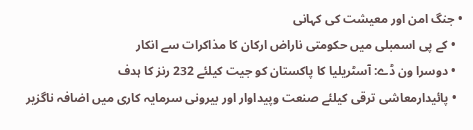• جنگ امن اور معیشت کی کہانی
  • کے پی اسمبلی میں حکومتی ناراض ارکان کا مذاکرات سے انکار
  • دوسرا ون ڈے: آسٹریلیا کا پاکستان کو جیت کیلئے 232 رنز کا ہدف
  • پائیدارمعاشی ترقی کیلئے صنعت وپیداوار اور بیرونی سرمایہ کاری میں اضافہ ناگزیر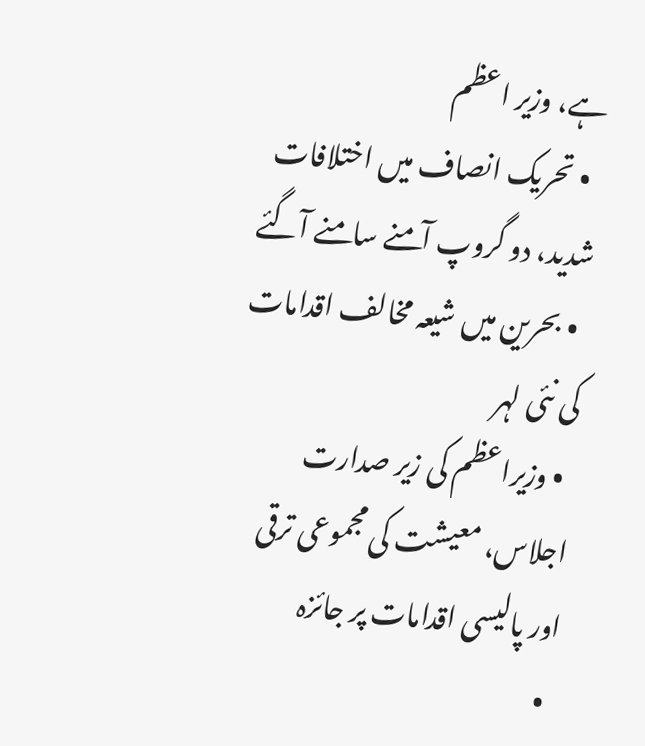ہے، وزیر اعظم
  • تحریک انصاف میں اختلافات شدید، دو گروپ آمنے سامنے آگئے
  • بحرین میں شیعہ مخالف اقدامات کی نئی لہر
  • وزیراعظم کی زیر صدارت اجلاس، معیشت کی مجموعی ترقی اور پالیسی اقدامات پر جائزہ
  •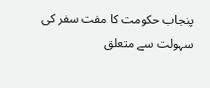پنجاب حکومت کا مفت سفر کی سہولت سے متعلق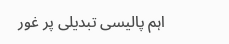اہم پالیسی تبدیلی پر غور